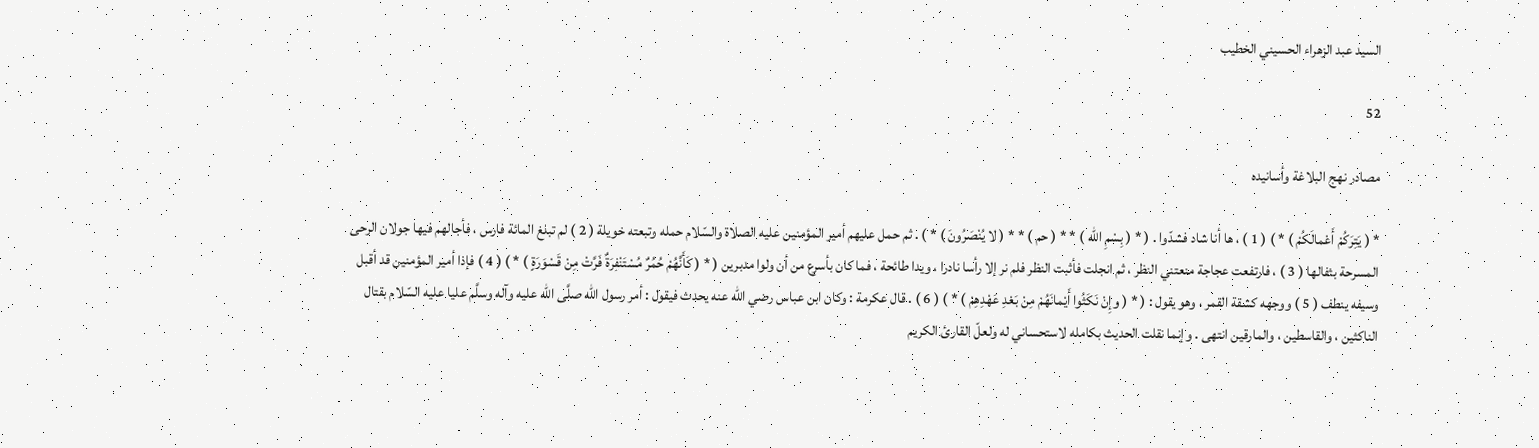السيد عبد الزهراء الحسيني الخطيب

52

مصادر نهج البلاغة وأسانيده

* ( يَتِرَكُمْ أَعْمالَكُمْ ) * ) ( 1 ) ، ها أنا شاد فشدّوا . ( * ( بِسْمِ الله ) * * ( حم ) * * ( لا يُنْصَرُونَ ) * ) . ثم حمل عليهم أمير المؤمنين عليه الصلاة والسّلام حمله وتبعته خويلة ( 2 ) لم تبلغ المائة فارس ، فأجالهم فيها جولان الرحى المسرحة بثفالها ( 3 ) ، فارتفعت عجاجة منعتني النظر ، ثم انجلت فأثبت النظر فلم نر إلا رأسا نادرا ، ويدا طائحة ، فما كان بأسرع من أن ولوا مدبرين ( * ( كَأَنَّهُمْ حُمُرٌ مُسْتَنْفِرَةٌ فَرَّتْ مِنْ قَسْوَرَةٍ ) * ) ( 4 ) فإذا أمير المؤمنين قد أقبل وسيفه ينطف ( 5 ) ووجهه كشقة القمر ، وهو يقول : ( * ( وإِنْ نَكَثُوا أَيْمانَهُمْ مِنْ بَعْدِ عَهْدِهِمْ ) * ) ( 6 ) . قال عكرمة : وكان ابن عباس رضي الله عنه يحدث فيقول : أمر رسول الله صلَّى الله عليه وآله وسلَّم عليا عليه السّلام بقتال الناكثين ، والقاسطين ، والمارقين انتهى . وإنما نقلت الحديث بكامله لاستحساني له ولعلّ القارئ الكريم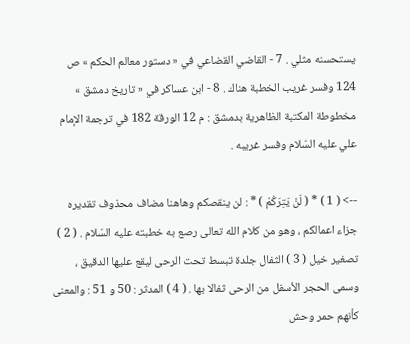يستحسنه مثلي . 7 - القاضي القضاعي في « دستور معالم الحكم » ص 124 وفسر غريب الخطبة هناك . 8 - ابن عساكر في « تاريخ دمشق » مخطوطة المكتبة الظاهرية بدمشق : م 12 الورقة 182 في ترجمة الإمام علي عليه السّلام وفسر غريبه .

--> ( 1 ) * ( لَنْ يَتِرَكُمْ ) * : لن ينقصكم وهاهنا مضاف محذوف تقديره جزاء اعمالكم ، وهو من كلام الله تعالى رصع به خطبته عليه السّلام . ( 2 ) تصغير خيل ( 3 ) الثفال جلدة تبسط تحت الرحى ليقع عليها الدقيق ، وسمى الحجر الأسفل من الرحى ثفالا بها . ( 4 ) المدثر : 50 و 51 : والمعنى كأنهم حمر وحش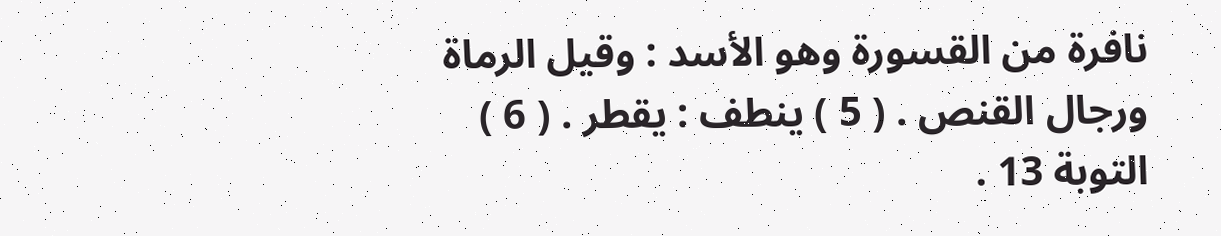نافرة من القسورة وهو الأسد : وقيل الرماة ورجال القنص . ( 5 ) ينطف : يقطر . ( 6 ) التوبة 13 .